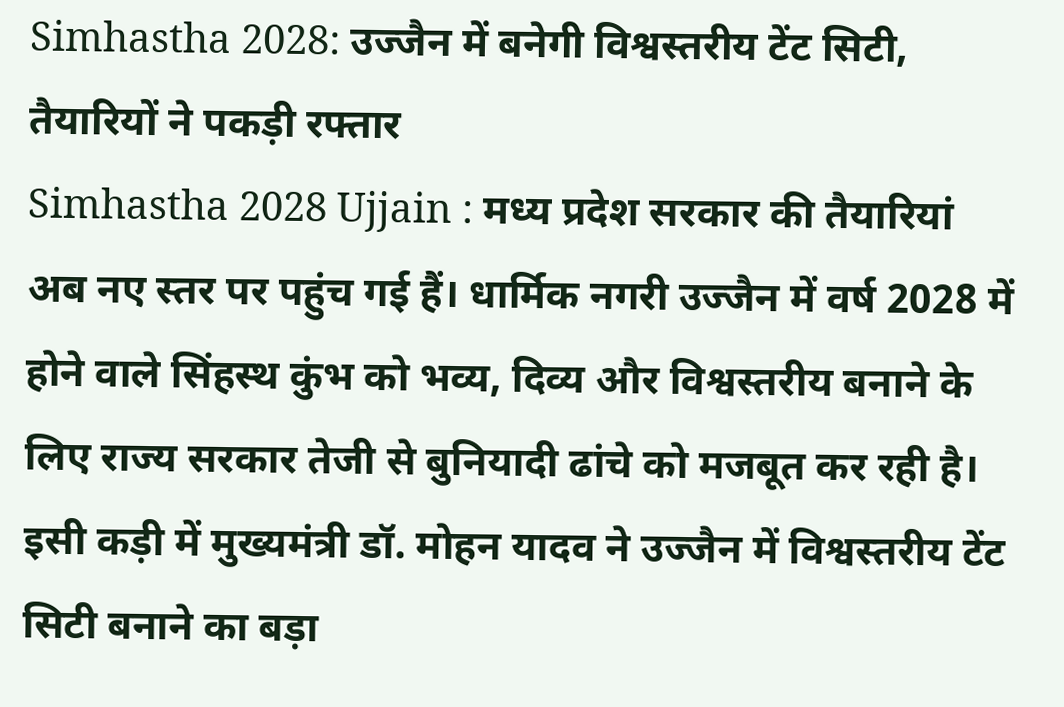Simhastha 2028: उज्जैन में बनेगी विश्वस्तरीय टेंट सिटी, तैयारियों ने पकड़ी रफ्तार
Simhastha 2028 Ujjain : मध्य प्रदेश सरकार की तैयारियां अब नए स्तर पर पहुंच गई हैं। धार्मिक नगरी उज्जैन में वर्ष 2028 में होने वाले सिंहस्थ कुंभ को भव्य, दिव्य और विश्वस्तरीय बनाने के लिए राज्य सरकार तेजी से बुनियादी ढांचे को मजबूत कर रही है। इसी कड़ी में मुख्यमंत्री डॉ. मोहन यादव ने उज्जैन में विश्वस्तरीय टेंट सिटी बनाने का बड़ा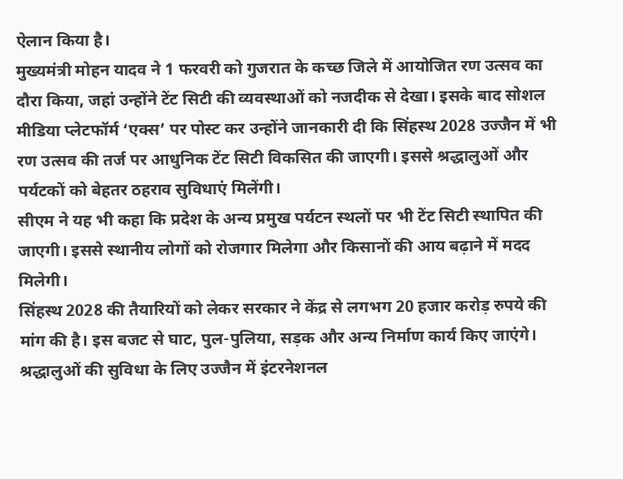ऐलान किया है।
मुख्यमंत्री मोहन यादव ने 1 फरवरी को गुजरात के कच्छ जिले में आयोजित रण उत्सव का दौरा किया, जहां उन्होंने टेंट सिटी की व्यवस्थाओं को नजदीक से देखा। इसके बाद सोशल मीडिया प्लेटफॉर्म ‘एक्स’ पर पोस्ट कर उन्होंने जानकारी दी कि सिंहस्थ 2028 उज्जैन में भी रण उत्सव की तर्ज पर आधुनिक टेंट सिटी विकसित की जाएगी। इससे श्रद्धालुओं और पर्यटकों को बेहतर ठहराव सुविधाएं मिलेंगी।
सीएम ने यह भी कहा कि प्रदेश के अन्य प्रमुख पर्यटन स्थलों पर भी टेंट सिटी स्थापित की जाएगी। इससे स्थानीय लोगों को रोजगार मिलेगा और किसानों की आय बढ़ाने में मदद मिलेगी।
सिंहस्थ 2028 की तैयारियों को लेकर सरकार ने केंद्र से लगभग 20 हजार करोड़ रुपये की मांग की है। इस बजट से घाट, पुल-पुलिया, सड़क और अन्य निर्माण कार्य किए जाएंगे। श्रद्धालुओं की सुविधा के लिए उज्जैन में इंटरनेशनल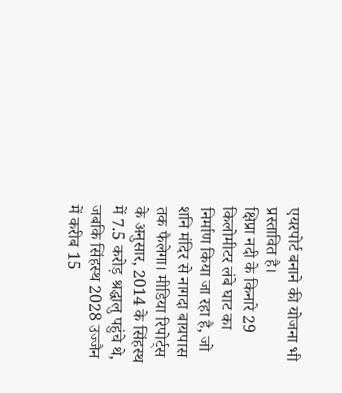एयरपोर्ट बनाने की योजना भी प्रस्तावित है।
क्षिप्रा नदी के किनारे 29 किलोमीटर लंबे घाट का निर्माण किया जा रहा है, जो शनि मंदिर से नागदा बायपास तक फैलेगा। मीडिया रिपोर्ट्स के अनुसार, 2014 के सिंहस्थ में 7.5 करोड़ श्रद्धालु पहुंचे थे, जबकि सिंहस्थ 2028 उज्जैन में करीब 15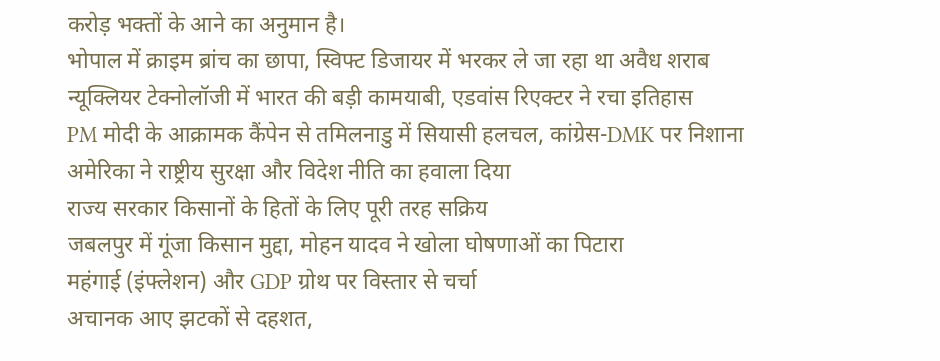करोड़ भक्तों के आने का अनुमान है।
भोपाल में क्राइम ब्रांच का छापा, स्विफ्ट डिजायर में भरकर ले जा रहा था अवैध शराब
न्यूक्लियर टेक्नोलॉजी में भारत की बड़ी कामयाबी, एडवांस रिएक्टर ने रचा इतिहास
PM मोदी के आक्रामक कैंपेन से तमिलनाडु में सियासी हलचल, कांग्रेस-DMK पर निशाना
अमेरिका ने राष्ट्रीय सुरक्षा और विदेश नीति का हवाला दिया
राज्य सरकार किसानों के हितों के लिए पूरी तरह सक्रिय
जबलपुर में गूंजा किसान मुद्दा, मोहन यादव ने खोला घोषणाओं का पिटारा
महंगाई (इंफ्लेशन) और GDP ग्रोथ पर विस्तार से चर्चा
अचानक आए झटकों से दहशत,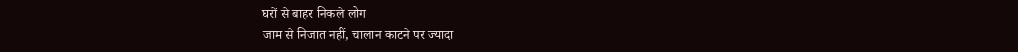घरों से बाहर निकले लोग
जाम से निजात नहीं, चालान काटने पर ज्यादा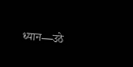ध्यान—उठे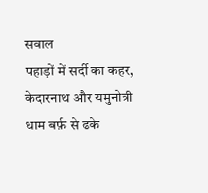सवाल
पहाड़ों में सर्दी का कहर, केदारनाथ और यमुनोत्री धाम बर्फ़ से ढके